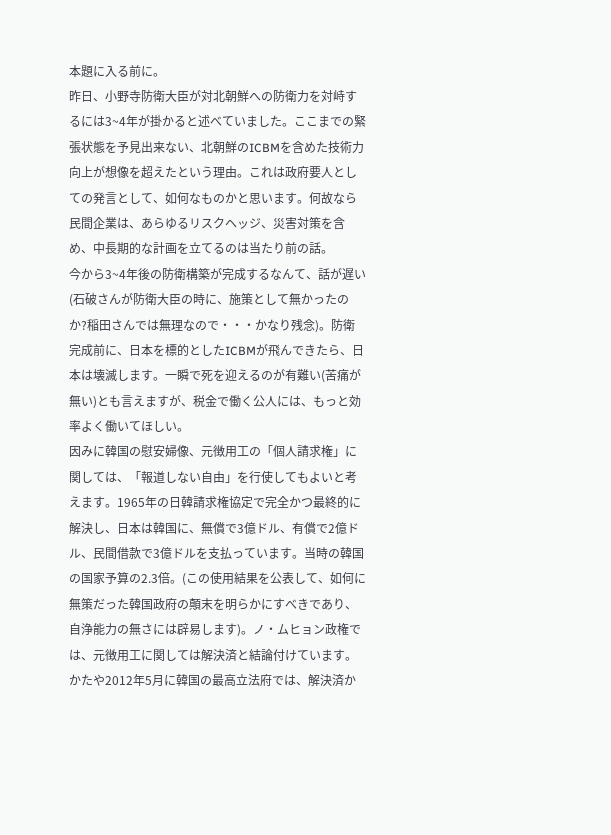本題に入る前に。
昨日、小野寺防衛大臣が対北朝鮮への防衛力を対峙するには3~4年が掛かると述べていました。ここまでの緊張状態を予見出来ない、北朝鮮のICBMを含めた技術力向上が想像を超えたという理由。これは政府要人としての発言として、如何なものかと思います。何故なら民間企業は、あらゆるリスクヘッジ、災害対策を含め、中長期的な計画を立てるのは当たり前の話。
今から3~4年後の防衛構築が完成するなんて、話が遅い(石破さんが防衛大臣の時に、施策として無かったのか?稲田さんでは無理なので・・・かなり残念)。防衛完成前に、日本を標的としたICBMが飛んできたら、日本は壊滅します。一瞬で死を迎えるのが有難い(苦痛が無い)とも言えますが、税金で働く公人には、もっと効率よく働いてほしい。
因みに韓国の慰安婦像、元徴用工の「個人請求権」に関しては、「報道しない自由」を行使してもよいと考えます。1965年の日韓請求権協定で完全かつ最終的に解決し、日本は韓国に、無償で3億ドル、有償で2億ドル、民間借款で3億ドルを支払っています。当時の韓国の国家予算の2.3倍。(この使用結果を公表して、如何に無策だった韓国政府の顛末を明らかにすべきであり、自浄能力の無さには辟易します)。ノ・ムヒョン政権では、元徴用工に関しては解決済と結論付けています。かたや2012年5月に韓国の最高立法府では、解決済か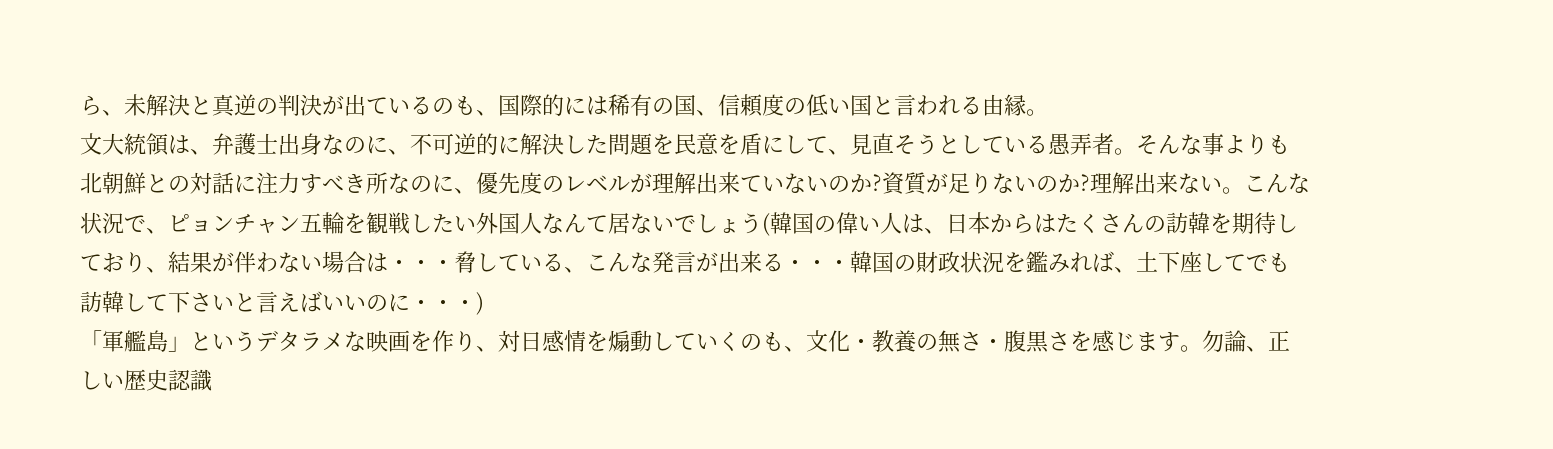ら、未解決と真逆の判決が出ているのも、国際的には稀有の国、信頼度の低い国と言われる由縁。
文大統領は、弁護士出身なのに、不可逆的に解決した問題を民意を盾にして、見直そうとしている愚弄者。そんな事よりも北朝鮮との対話に注力すべき所なのに、優先度のレベルが理解出来ていないのか?資質が足りないのか?理解出来ない。こんな状況で、ピョンチャン五輪を観戦したい外国人なんて居ないでしょう(韓国の偉い人は、日本からはたくさんの訪韓を期待しており、結果が伴わない場合は・・・脅している、こんな発言が出来る・・・韓国の財政状況を鑑みれば、土下座してでも訪韓して下さいと言えばいいのに・・・)
「軍艦島」というデタラメな映画を作り、対日感情を煽動していくのも、文化・教養の無さ・腹黒さを感じます。勿論、正しい歴史認識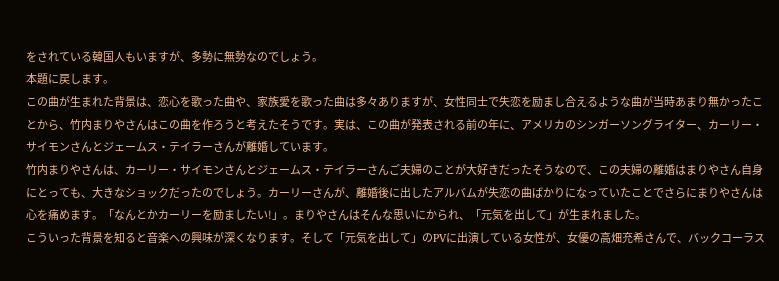をされている韓国人もいますが、多勢に無勢なのでしょう。
本題に戻します。
この曲が生まれた背景は、恋心を歌った曲や、家族愛を歌った曲は多々ありますが、女性同士で失恋を励まし合えるような曲が当時あまり無かったことから、竹内まりやさんはこの曲を作ろうと考えたそうです。実は、この曲が発表される前の年に、アメリカのシンガーソングライター、カーリー・サイモンさんとジェームス・テイラーさんが離婚しています。
竹内まりやさんは、カーリー・サイモンさんとジェームス・テイラーさんご夫婦のことが大好きだったそうなので、この夫婦の離婚はまりやさん自身にとっても、大きなショックだったのでしょう。カーリーさんが、離婚後に出したアルバムが失恋の曲ばかりになっていたことでさらにまりやさんは心を痛めます。「なんとかカーリーを励ましたい!」。まりやさんはそんな思いにかられ、「元気を出して」が生まれました。
こういった背景を知ると音楽への興味が深くなります。そして「元気を出して」のPVに出演している女性が、女優の高畑充希さんで、バックコーラス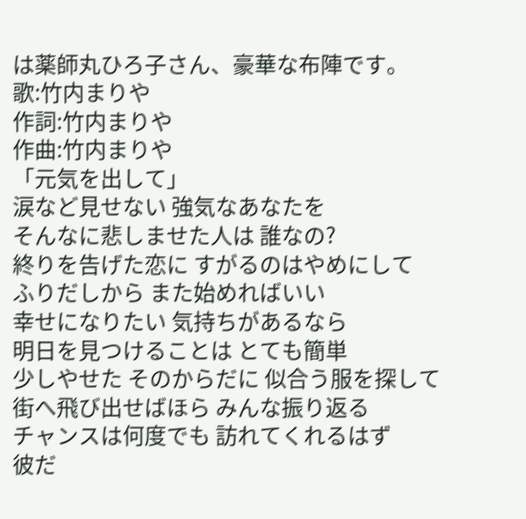は薬師丸ひろ子さん、豪華な布陣です。
歌:竹内まりや
作詞:竹内まりや
作曲:竹内まりや
「元気を出して」
涙など見せない 強気なあなたを
そんなに悲しませた人は 誰なの?
終りを告げた恋に すがるのはやめにして
ふりだしから また始めればいい
幸せになりたい 気持ちがあるなら
明日を見つけることは とても簡単
少しやせた そのからだに 似合う服を探して
街へ飛び出せばほら みんな振り返る
チャンスは何度でも 訪れてくれるはず
彼だ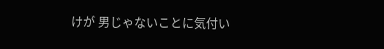けが 男じゃないことに気付い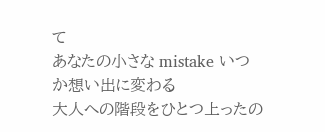て
あなたの小さな mistake いつか想い出に変わる
大人への階段をひとつ上ったの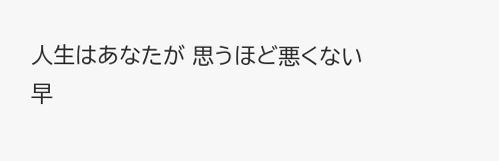人生はあなたが 思うほど悪くない
早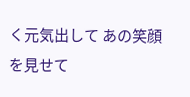く元気出して あの笑顔を見せて